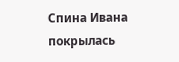Спина Ивана покрылась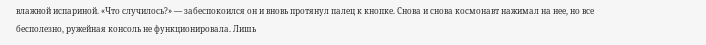влажной испариной. «Что случилось?» — забеспокоился он и вновь протянул палец к кнопке. Снова и снова космонавт нажимал на нее, но все бесполезно, ружейная консоль не функционировала. Лишь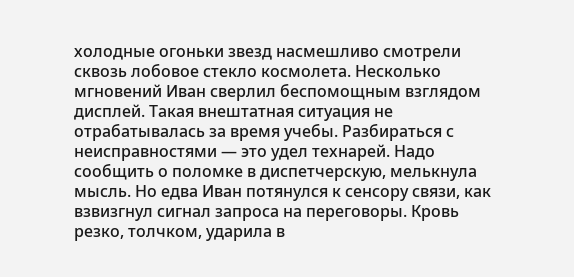холодные огоньки звезд насмешливо смотрели сквозь лобовое стекло космолета. Несколько мгновений Иван сверлил беспомощным взглядом дисплей. Такая внештатная ситуация не отрабатывалась за время учебы. Разбираться с неисправностями — это удел технарей. Надо сообщить о поломке в диспетчерскую, мелькнула мысль. Но едва Иван потянулся к сенсору связи, как взвизгнул сигнал запроса на переговоры. Кровь резко, толчком, ударила в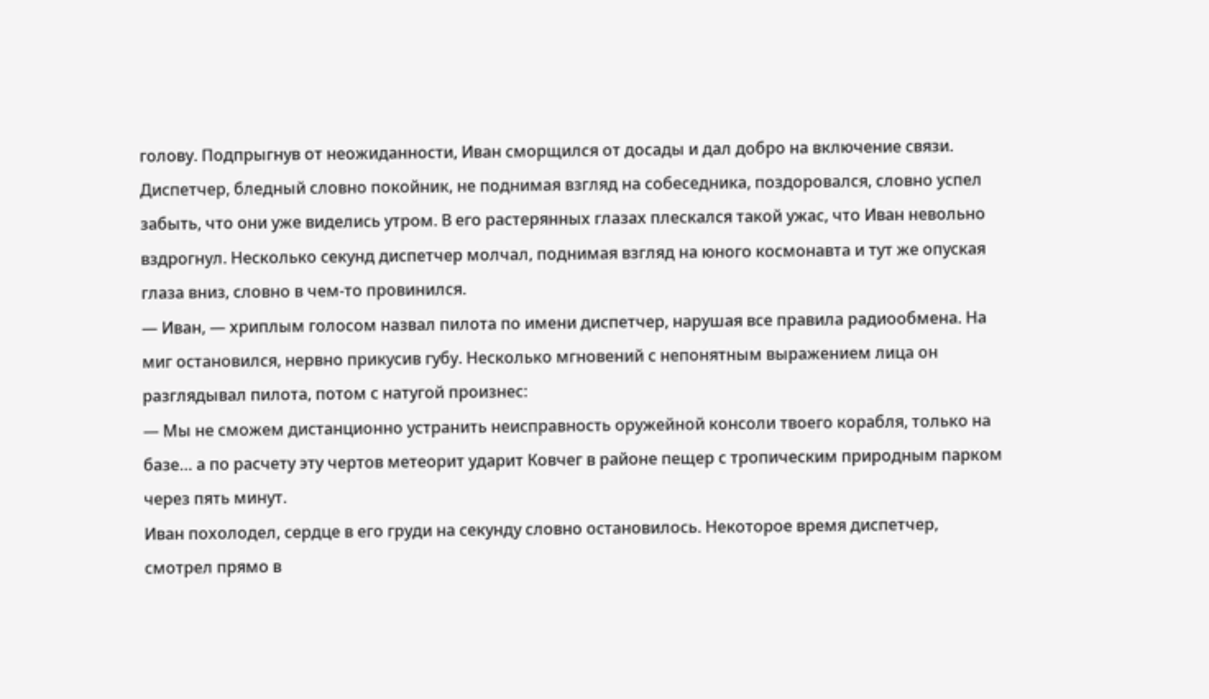голову. Подпрыгнув от неожиданности, Иван сморщился от досады и дал добро на включение связи.
Диспетчер, бледный словно покойник, не поднимая взгляд на собеседника, поздоровался, словно успел забыть, что они уже виделись утром. В его растерянных глазах плескался такой ужас, что Иван невольно вздрогнул. Несколько секунд диспетчер молчал, поднимая взгляд на юного космонавта и тут же опуская глаза вниз, словно в чем-то провинился.
— Иван, — хриплым голосом назвал пилота по имени диспетчер, нарушая все правила радиообмена. На миг остановился, нервно прикусив губу. Несколько мгновений с непонятным выражением лица он разглядывал пилота, потом с натугой произнес:
— Мы не сможем дистанционно устранить неисправность оружейной консоли твоего корабля, только на базе… а по расчету эту чертов метеорит ударит Ковчег в районе пещер с тропическим природным парком через пять минут.
Иван похолодел, сердце в его груди на секунду словно остановилось. Некоторое время диспетчер, смотрел прямо в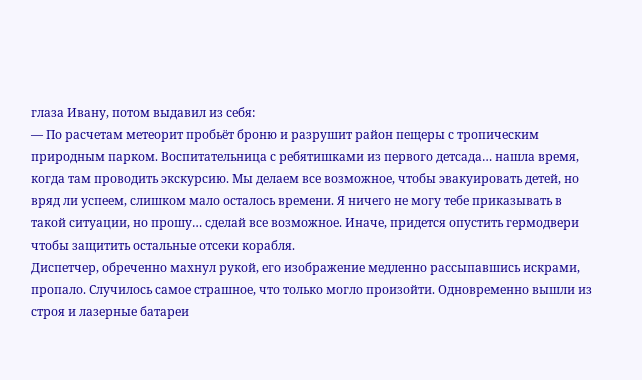глаза Ивану, потом выдавил из себя:
— По расчетам метеорит пробьёт броню и разрушит район пещеры с тропическим природным парком. Воспитательница с ребятишками из первого детсада… нашла время, когда там проводить экскурсию. Мы делаем все возможное, чтобы эвакуировать детей, но вряд ли успеем, слишком мало осталось времени. Я ничего не могу тебе приказывать в такой ситуации, но прошу… сделай все возможное. Иначе, придется опустить гермодвери чтобы защитить остальные отсеки корабля.
Диспетчер, обреченно махнул рукой, его изображение медленно рассыпавшись искрами, пропало. Случилось самое страшное, что только могло произойти. Одновременно вышли из строя и лазерные батареи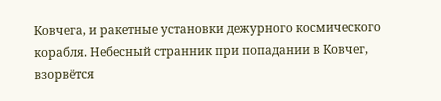Ковчега, и ракетные установки дежурного космического корабля. Небесный странник при попадании в Ковчег, взорвётся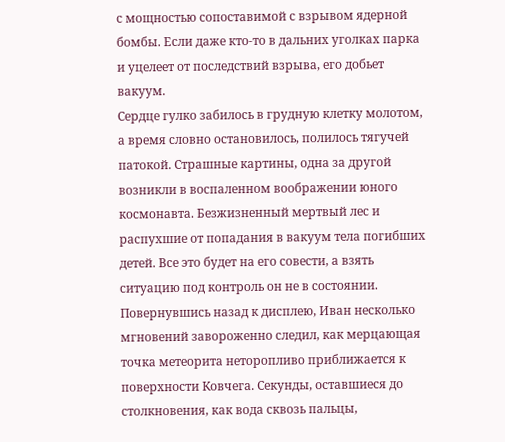с мощностью сопоставимой с взрывом ядерной бомбы. Если даже кто-то в дальних уголках парка и уцелеет от последствий взрыва, его добьет вакуум.
Сердце гулко забилось в грудную клетку молотом, а время словно остановилось, полилось тягучей патокой. Страшные картины, одна за другой возникли в воспаленном воображении юного космонавта. Безжизненный мертвый лес и распухшие от попадания в вакуум тела погибших детей. Все это будет на его совести, а взять ситуацию под контроль он не в состоянии.
Повернувшись назад к дисплею, Иван несколько мгновений завороженно следил, как мерцающая точка метеорита неторопливо приближается к поверхности Ковчега. Секунды, оставшиеся до столкновения, как вода сквозь пальцы,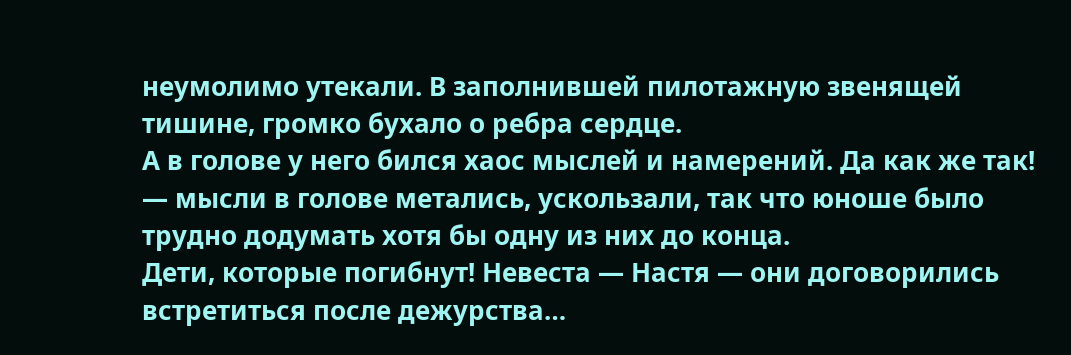неумолимо утекали. В заполнившей пилотажную звенящей тишине, громко бухало о ребра сердце.
А в голове у него бился хаос мыслей и намерений. Да как же так! — мысли в голове метались, ускользали, так что юноше было трудно додумать хотя бы одну из них до конца.
Дети, которые погибнут! Невеста — Настя — они договорились встретиться после дежурства…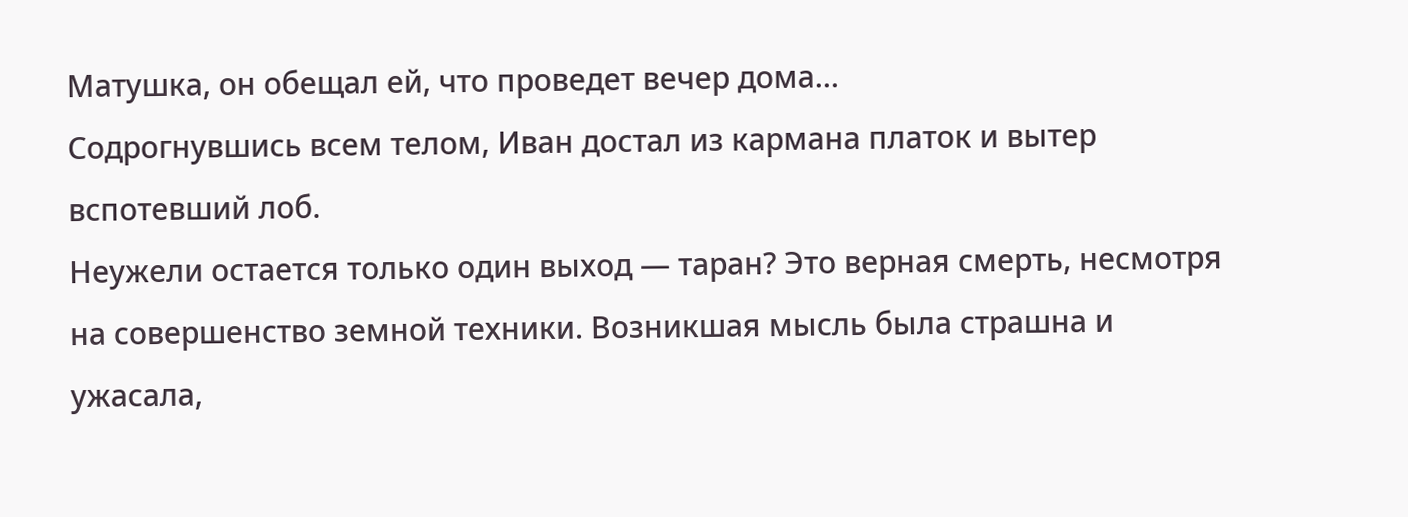Матушка, он обещал ей, что проведет вечер дома…
Содрогнувшись всем телом, Иван достал из кармана платок и вытер вспотевший лоб.
Неужели остается только один выход — таран? Это верная смерть, несмотря на совершенство земной техники. Возникшая мысль была страшна и ужасала,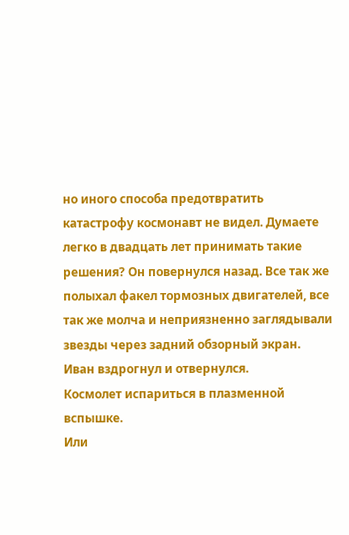но иного способа предотвратить катастрофу космонавт не видел. Думаете легко в двадцать лет принимать такие решения? Он повернулся назад. Все так же полыхал факел тормозных двигателей, все так же молча и неприязненно заглядывали звезды через задний обзорный экран. Иван вздрогнул и отвернулся.
Космолет испариться в плазменной вспышке.
Или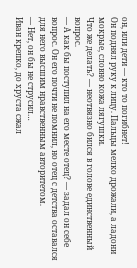он, или дети — кто то погибнет!
Он поднял руку к лицу. Пальцы мелко дрожали, а ладони мокрые, словно кожа лягушки.
Что же делать? — неотвязно бился в голове единственный вопрос.
— А как бы поступил на его месте отец? — задал он себе вопрос. Он его почти не помнил, но отец с детства оставался для него высшим нравственным авторитетом.
— Нет, он бы не струсил…
Иван крепко, до хруста сжал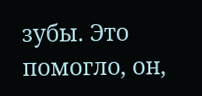зубы. Это помогло, он,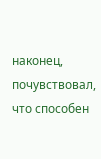наконец, почувствовал, что способен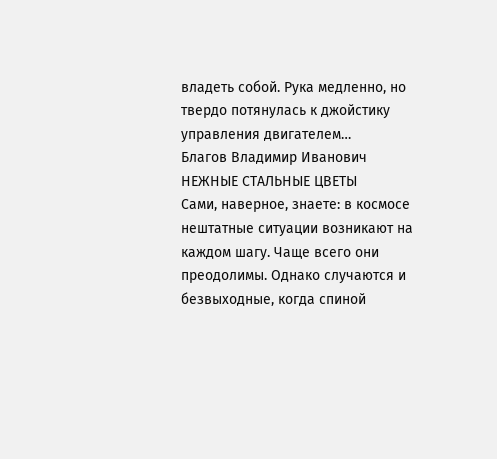владеть собой. Рука медленно, но твердо потянулась к джойстику управления двигателем…
Благов Владимир Иванович
НЕЖНЫЕ СТАЛЬНЫЕ ЦВЕТЫ
Сами, наверное, знаете: в космосе нештатные ситуации возникают на каждом шагу. Чаще всего они преодолимы. Однако случаются и безвыходные, когда спиной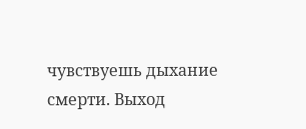чувствуешь дыхание смерти. Выход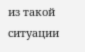из такой ситуации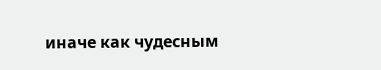иначе как чудесным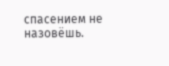спасением не назовёшь.